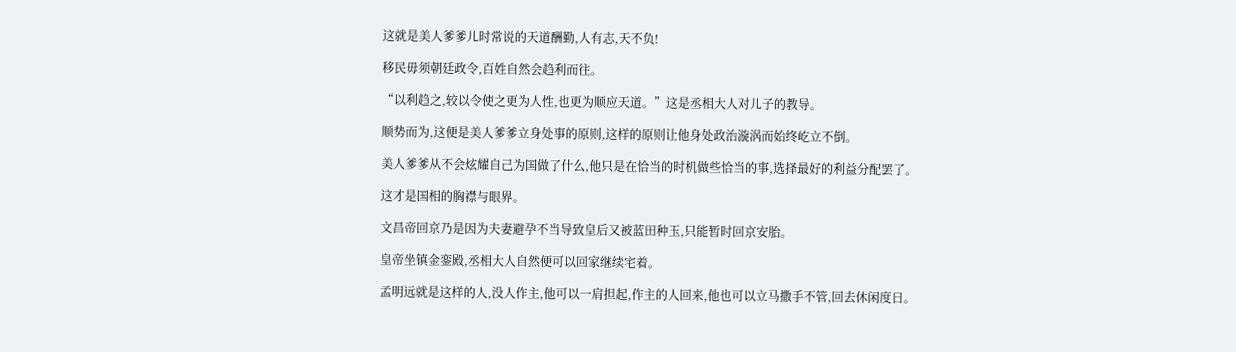这就是美人爹爹儿时常说的天道酬勤,人有志,天不负!

移民毋须朝廷政令,百姓自然会趋利而往。

“以利趋之,较以令使之更为人性,也更为顺应天道。”这是丞相大人对儿子的教导。

顺势而为,这便是美人爹爹立身处事的原则,这样的原则让他身处政治漩涡而始终屹立不倒。

美人爹爹从不会炫耀自己为国做了什么,他只是在恰当的时机做些恰当的事,选择最好的利益分配罢了。

这才是国相的胸襟与眼界。

文昌帝回京乃是因为夫妻避孕不当导致皇后又被蓝田种玉,只能暂时回京安胎。

皇帝坐镇金銮殿,丞相大人自然便可以回家继续宅着。

孟明远就是这样的人,没人作主,他可以一肩担起,作主的人回来,他也可以立马撒手不管,回去休闲度日。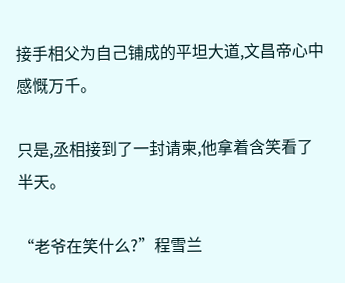接手相父为自己铺成的平坦大道,文昌帝心中感慨万千。

只是,丞相接到了一封请柬,他拿着含笑看了半天。

“老爷在笑什么?”程雪兰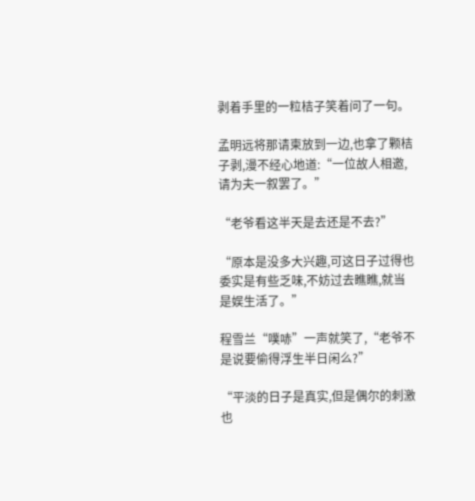剥着手里的一粒桔子笑着问了一句。

孟明远将那请柬放到一边,也拿了颗桔子剥,漫不经心地道:“一位故人相邀,请为夫一叙罢了。”

“老爷看这半天是去还是不去?”

“原本是没多大兴趣,可这日子过得也委实是有些乏味,不妨过去瞧瞧,就当是娱生活了。”

程雪兰“噗哧”一声就笑了,“老爷不是说要偷得浮生半日闲么?”

“平淡的日子是真实,但是偶尔的刺激也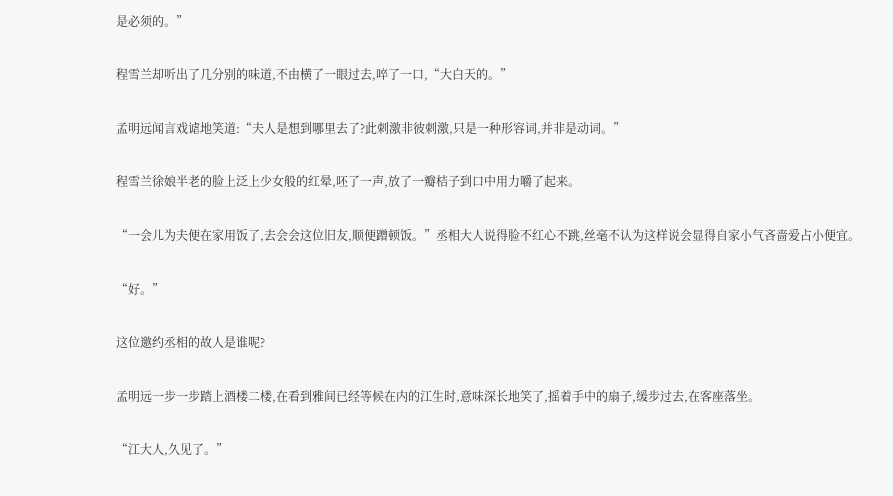是必须的。”

程雪兰却听出了几分别的味道,不由横了一眼过去,啐了一口,“大白天的。”

孟明远闻言戏谑地笑道:“夫人是想到哪里去了?此刺激非彼刺激,只是一种形容词,并非是动词。”

程雪兰徐娘半老的脸上泛上少女般的红晕,呸了一声,放了一瓣桔子到口中用力嚼了起来。

“一会儿为夫便在家用饭了,去会会这位旧友,顺便蹭顿饭。”丞相大人说得脸不红心不跳,丝毫不认为这样说会显得自家小气吝啬爱占小便宜。

“好。”

这位邀约丞相的故人是谁呢?

孟明远一步一步踏上酒楼二楼,在看到雅间已经等候在内的江生时,意味深长地笑了,摇着手中的扇子,缓步过去,在客座落坐。

“江大人,久见了。”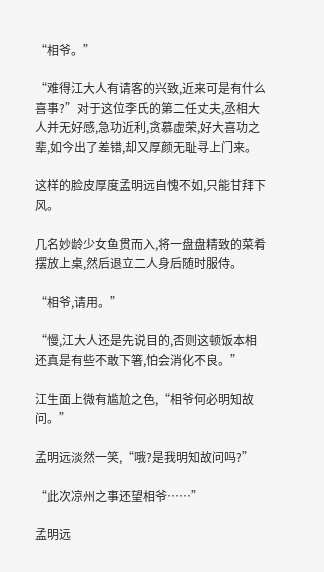“相爷。”

“难得江大人有请客的兴致,近来可是有什么喜事?”对于这位李氏的第二任丈夫,丞相大人并无好感,急功近利,贪慕虚荣,好大喜功之辈,如今出了差错,却又厚颜无耻寻上门来。

这样的脸皮厚度孟明远自愧不如,只能甘拜下风。

几名妙龄少女鱼贯而入,将一盘盘精致的菜肴摆放上桌,然后退立二人身后随时服侍。

“相爷,请用。”

“慢,江大人还是先说目的,否则这顿饭本相还真是有些不敢下箸,怕会消化不良。”

江生面上微有尴尬之色,“相爷何必明知故问。”

孟明远淡然一笑,“哦?是我明知故问吗?”

“此次凉州之事还望相爷……”

孟明远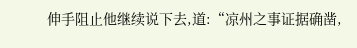伸手阻止他继续说下去,道:“凉州之事证据确凿,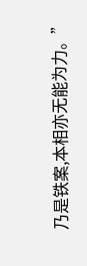乃是铁案,本相亦无能为力。”